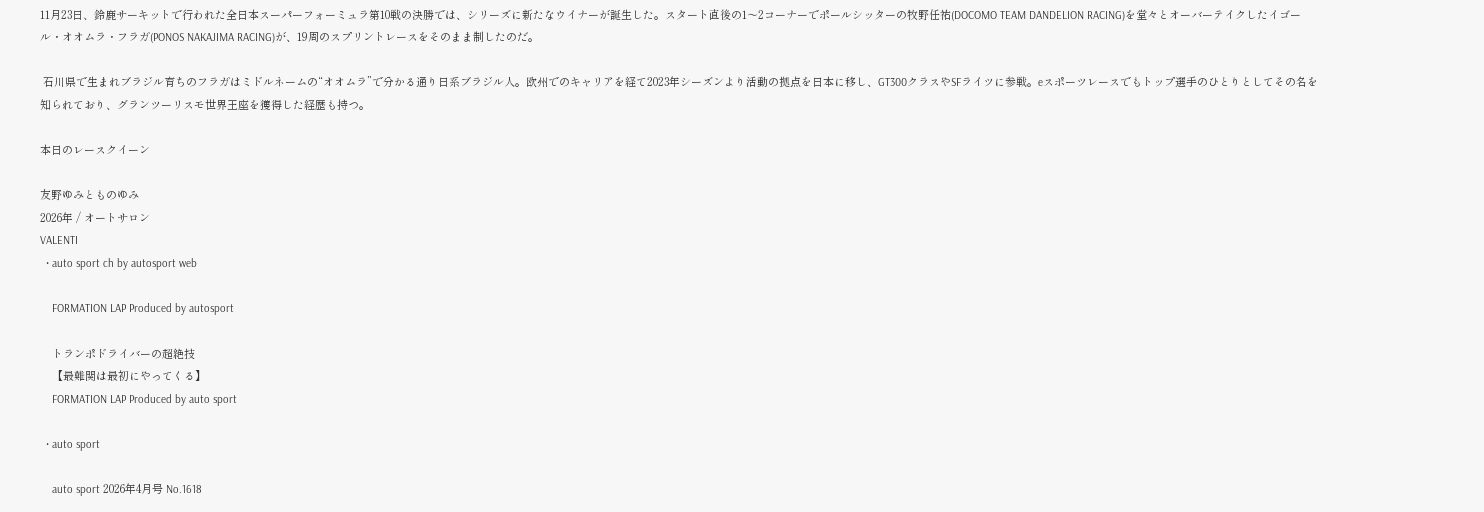11月23日、鈴鹿サーキットで行われた全日本スーパーフォーミュラ第10戦の決勝では、シリーズに新たなウイナーが誕生した。スタート直後の1〜2コーナーでポールシッターの牧野任祐(DOCOMO TEAM DANDELION RACING)を堂々とオーバーテイクしたイゴール・オオムラ・フラガ(PONOS NAKAJIMA RACING)が、19周のスプリントレースをそのまま制したのだ。

 石川県で生まれブラジル育ちのフラガはミドルネームの“オオムラ”で分かる通り日系ブラジル人。欧州でのキャリアを経て2023年シーズンより活動の拠点を日本に移し、GT300クラスやSFライツに参戦。eスポーツレースでもトップ選手のひとりとしてその名を知られており、グランツーリスモ世界王座を獲得した経歴も持つ。

本日のレースクイーン

友野ゆみとものゆみ
2026年 / オートサロン
VALENTI
  • auto sport ch by autosport web

    FORMATION LAP Produced by autosport

    トランポドライバーの超絶技
    【最難関は最初にやってくる】
    FORMATION LAP Produced by auto sport

  • auto sport

    auto sport 2026年4月号 No.1618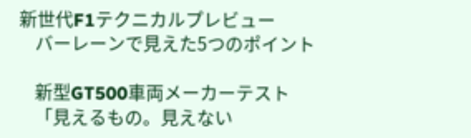新世代F1テクニカルプレビュー
    バーレーンで見えた5つのポイント

    新型GT500車両メーカーテスト
    「見えるもの。見えない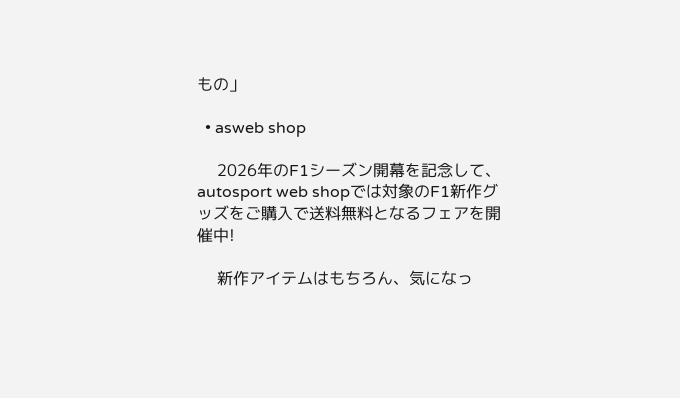もの」

  • asweb shop

    2026年のF1シーズン開幕を記念して、autosport web shopでは対象のF1新作グッズをご購入で送料無料となるフェアを開催中!

    新作アイテムはもちろん、気になっ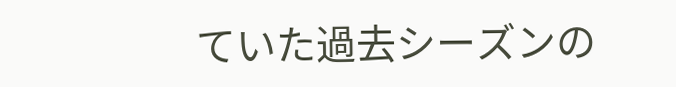ていた過去シーズンの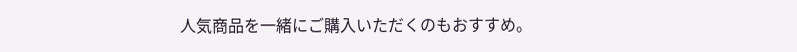人気商品を一緒にご購入いただくのもおすすめ。